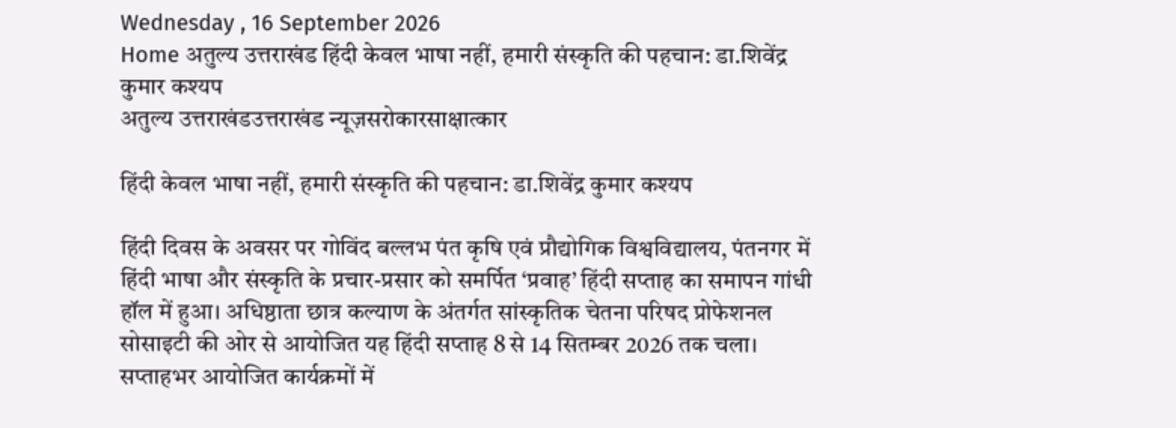Wednesday , 16 September 2026
Home अतुल्य उत्तराखंड हिंदी केवल भाषा नहीं, हमारी संस्कृति की पहचान: डा.शिवेंद्र कुमार कश्यप
अतुल्य उत्तराखंडउत्तराखंड न्यूज़सरोकारसाक्षात्कार

हिंदी केवल भाषा नहीं, हमारी संस्कृति की पहचान: डा.शिवेंद्र कुमार कश्यप

हिंदी दिवस के अवसर पर गोविंद बल्लभ पंत कृषि एवं प्रौद्योगिक विश्वविद्यालय, पंतनगर में हिंदी भाषा और संस्कृति के प्रचार-प्रसार को समर्पित ‘प्रवाह’ हिंदी सप्ताह का समापन गांधी हॉल में हुआ। अधिष्ठाता छात्र कल्याण के अंतर्गत सांस्कृतिक चेतना परिषद प्रोफेशनल सोसाइटी की ओर से आयोजित यह हिंदी सप्ताह 8 से 14 सितम्बर 2026 तक चला। सप्ताहभर आयोजित कार्यक्रमों में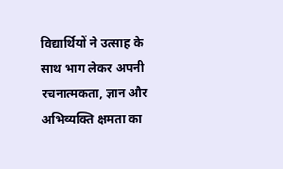विद्यार्थियों ने उत्साह के साथ भाग लेकर अपनी रचनात्मकता, ज्ञान और अभिव्यक्ति क्षमता का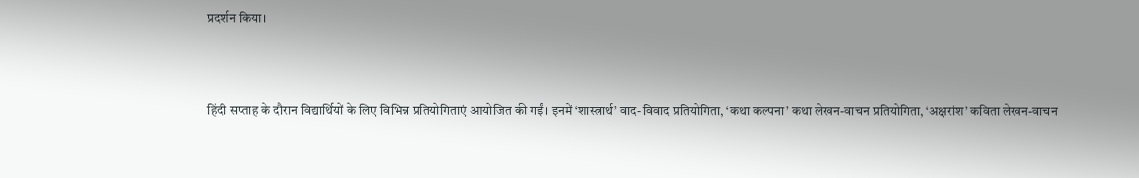प्रदर्शन किया।



हिंदी सप्ताह के दौरान विद्यार्थियों के लिए विभिन्न प्रतियोगिताएं आयोजित की गईं। इनमें ‘शास्त्रार्थ’ वाद-विवाद प्रतियोगिता, ‘कथा कल्पना’ कथा लेखन-वाचन प्रतियोगिता, ‘अक्षरांश’ कविता लेखन-वाचन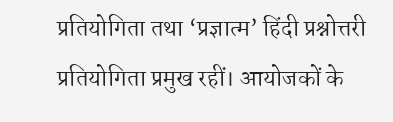प्रतियोगिता तथा ‘प्रज्ञात्म’ हिंदी प्रश्नोत्तरी प्रतियोगिता प्रमुख रहीं। आयोजकों के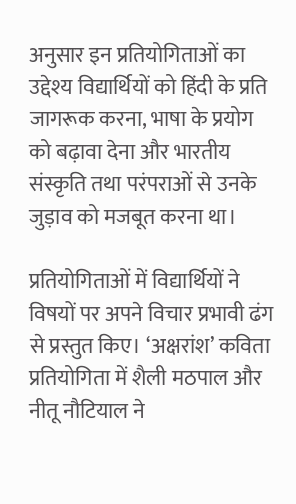अनुसार इन प्रतियोगिताओं का उद्देश्य विद्यार्थियों को हिंदी के प्रति जागरूक करना, भाषा के प्रयोग को बढ़ावा देना और भारतीय संस्कृति तथा परंपराओं से उनके जुड़ाव को मजबूत करना था।

प्रतियोगिताओं में विद्यार्थियों ने विषयों पर अपने विचार प्रभावी ढंग से प्रस्तुत किए। ‘अक्षरांश’ कविता प्रतियोगिता में शैली मठपाल और नीतू नौटियाल ने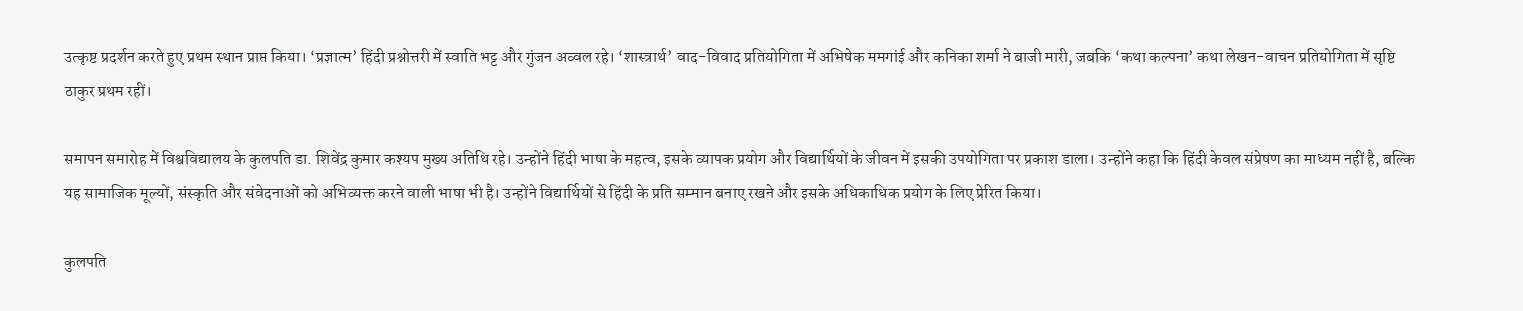उत्कृष्ट प्रदर्शन करते हुए प्रथम स्थान प्राप्त किया। ‘प्रज्ञात्म’ हिंदी प्रश्नोत्तरी में स्वाति भट्ट और गुंजन अव्वल रहे। ‘शास्त्रार्थ’ वाद-विवाद प्रतियोगिता में अभिषेक ममगांई और कनिका शर्मा ने बाजी मारी, जबकि ‘कथा कल्पना’ कथा लेखन-वाचन प्रतियोगिता में सृष्टि ठाकुर प्रथम रहीं।

समापन समारोह में विश्वविद्यालय के कुलपति डा. शिवेंद्र कुमार कश्यप मुख्य अतिथि रहे। उन्होंने हिंदी भाषा के महत्व, इसके व्यापक प्रयोग और विद्यार्थियों के जीवन में इसकी उपयोगिता पर प्रकाश डाला। उन्होंने कहा कि हिंदी केवल संप्रेषण का माध्यम नहीं है, बल्कि यह सामाजिक मूल्यों, संस्कृति और संवेदनाओं को अभिव्यक्त करने वाली भाषा भी है। उन्होंने विद्यार्थियों से हिंदी के प्रति सम्मान बनाए रखने और इसके अधिकाधिक प्रयोग के लिए प्रेरित किया।

कुलपति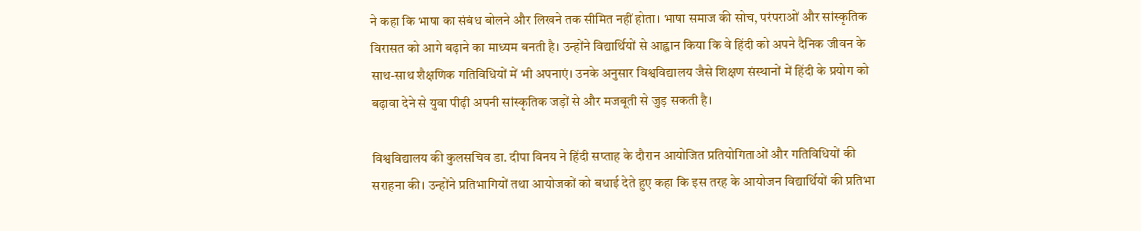ने कहा कि भाषा का संबंध बोलने और लिखने तक सीमित नहीं होता। भाषा समाज की सोच, परंपराओं और सांस्कृतिक विरासत को आगे बढ़ाने का माध्यम बनती है। उन्होंने विद्यार्थियों से आह्वान किया कि वे हिंदी को अपने दैनिक जीवन के साथ-साथ शैक्षणिक गतिविधियों में भी अपनाएं। उनके अनुसार विश्वविद्यालय जैसे शिक्षण संस्थानों में हिंदी के प्रयोग को बढ़ावा देने से युवा पीढ़ी अपनी सांस्कृतिक जड़ों से और मजबूती से जुड़ सकती है।

विश्वविद्यालय की कुलसचिव डा. दीपा विनय ने हिंदी सप्ताह के दौरान आयोजित प्रतियोगिताओं और गतिविधियों की सराहना की। उन्होंने प्रतिभागियों तथा आयोजकों को बधाई देते हुए कहा कि इस तरह के आयोजन विद्यार्थियों की प्रतिभा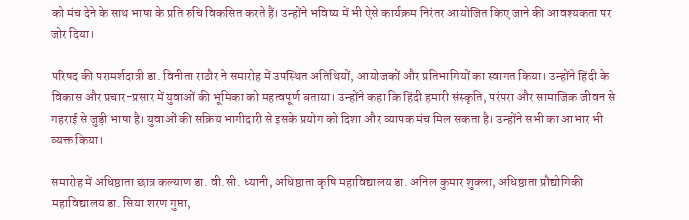को मंच देने के साथ भाषा के प्रति रुचि विकसित करते हैं। उन्होंने भविष्य में भी ऐसे कार्यक्रम निरंतर आयोजित किए जाने की आवश्यकता पर जोर दिया।

परिषद की परामर्शदात्री डा. विनीता राठौर ने समारोह में उपस्थित अतिथियों, आयोजकों और प्रतिभागियों का स्वागत किया। उन्होंने हिंदी के विकास और प्रचार-प्रसार में युवाओं की भूमिका को महत्वपूर्ण बताया। उन्होंने कहा कि हिंदी हमारी संस्कृति, परंपरा और सामाजिक जीवन से गहराई से जुड़ी भाषा है। युवाओं की सक्रिय भागीदारी से इसके प्रयोग को दिशा और व्यापक मंच मिल सकता है। उन्होंने सभी का आभार भी व्यक्त किया।

समारोह में अधिष्ठाता छात्र कल्याण डा. वी.सी. ध्यानी, अधिष्ठाता कृषि महाविद्यालय डा. अनिल कुमार शुक्ला, अधिष्ठाता प्रौद्योगिकी महाविद्यालय डा. सिया शरण गुप्ता,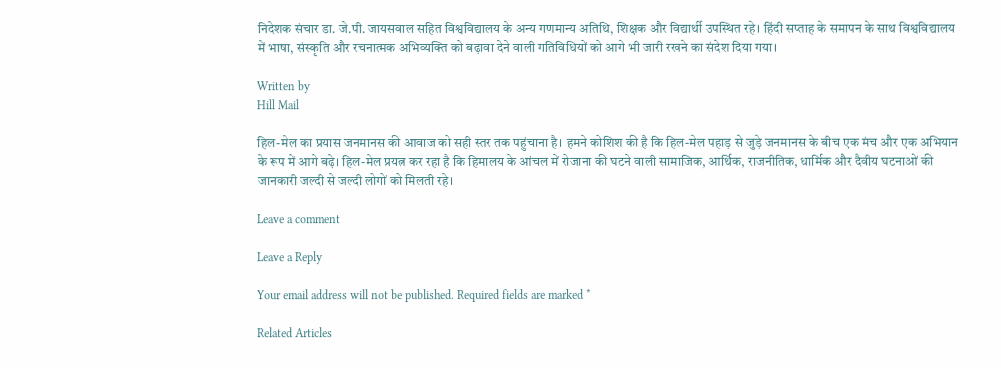निदेशक संचार डा. जे.पी. जायसवाल सहित विश्वविद्यालय के अन्य गणमान्य अतिथि, शिक्षक और विद्यार्थी उपस्थित रहे। हिंदी सप्ताह के समापन के साथ विश्वविद्यालय में भाषा, संस्कृति और रचनात्मक अभिव्यक्ति को बढ़ावा देने वाली गतिविधियों को आगे भी जारी रखने का संदेश दिया गया।

Written by
Hill Mail

हिल-मेल का प्रयास जनमानस की आवाज को सही स्तर तक पहुंचाना है। हमने कोशिश की है कि हिल-मेल पहाड़ से जुड़े जनमानस के बीच एक मंच और एक अभियान के रूप में आगे बढ़े। हिल-मेल प्रयत्न कर रहा है कि हिमालय के आंचल में रोजाना की घटने वाली सामाजिक, आर्थिक, राजनीतिक, धार्मिक और दैवीय घटनाओं की जानकारी जल्दी से जल्दी लोगों को मिलती रहे।

Leave a comment

Leave a Reply

Your email address will not be published. Required fields are marked *

Related Articles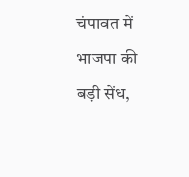चंपावत में भाजपा की बड़ी सेंध,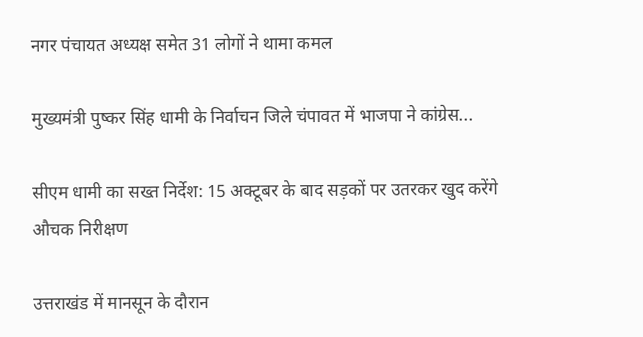नगर पंचायत अध्यक्ष समेत 31 लोगों ने थामा कमल

मुख्यमंत्री पुष्कर सिंह धामी के निर्वाचन जिले चंपावत में भाजपा ने कांग्रेस...

सीएम धामी का सख्त निर्देश: 15 अक्टूबर के बाद सड़कों पर उतरकर खुद करेंगे औचक निरीक्षण

उत्तराखंड में मानसून के दौरान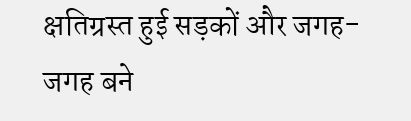क्षतिग्रस्त हुई सड़कों और जगह-जगह बने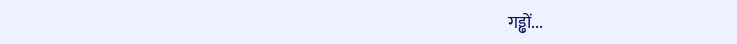गड्ढों...